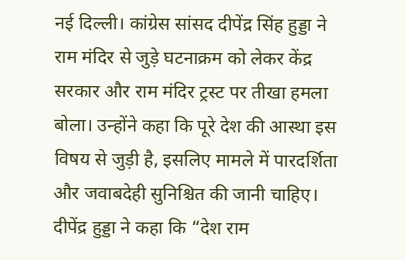नई दिल्ली। कांग्रेस सांसद दीपेंद्र सिंह हुड्डा ने राम मंदिर से जुड़े घटनाक्रम को लेकर केंद्र सरकार और राम मंदिर ट्रस्ट पर तीखा हमला बोला। उन्होंने कहा कि पूरे देश की आस्था इस विषय से जुड़ी है, इसलिए मामले में पारदर्शिता और जवाबदेही सुनिश्चित की जानी चाहिए।
दीपेंद्र हुड्डा ने कहा कि “देश राम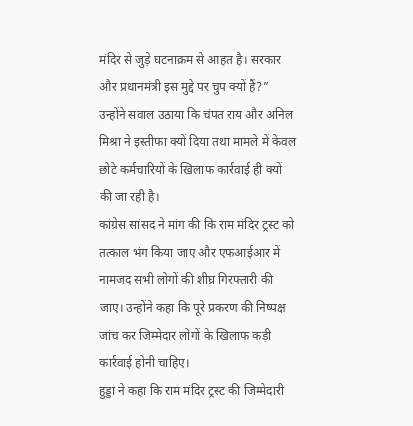मंदिर से जुड़े घटनाक्रम से आहत है। सरकार और प्रधानमंत्री इस मुद्दे पर चुप क्यों हैं?” उन्होंने सवाल उठाया कि चंपत राय और अनिल मिश्रा ने इस्तीफा क्यों दिया तथा मामले में केवल छोटे कर्मचारियों के खिलाफ कार्रवाई ही क्यों की जा रही है।
कांग्रेस सांसद ने मांग की कि राम मंदिर ट्रस्ट को तत्काल भंग किया जाए और एफआईआर में नामजद सभी लोगों की शीघ्र गिरफ्तारी की जाए। उन्होंने कहा कि पूरे प्रकरण की निष्पक्ष जांच कर जिम्मेदार लोगों के खिलाफ कड़ी कार्रवाई होनी चाहिए।
हुड्डा ने कहा कि राम मंदिर ट्रस्ट की जिम्मेदारी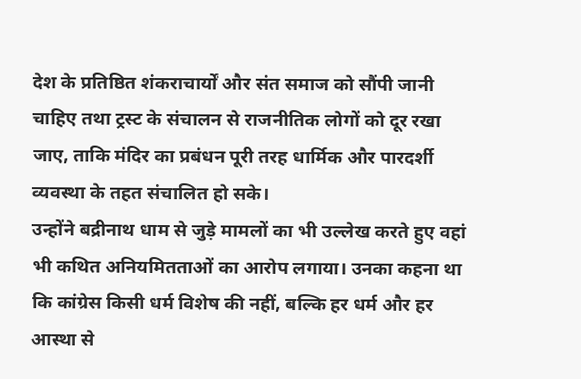देश के प्रतिष्ठित शंकराचार्यों और संत समाज को सौंपी जानी चाहिए तथा ट्रस्ट के संचालन से राजनीतिक लोगों को दूर रखा जाए, ताकि मंदिर का प्रबंधन पूरी तरह धार्मिक और पारदर्शी व्यवस्था के तहत संचालित हो सके।
उन्होंने बद्रीनाथ धाम से जुड़े मामलों का भी उल्लेख करते हुए वहां भी कथित अनियमितताओं का आरोप लगाया। उनका कहना था कि कांग्रेस किसी धर्म विशेष की नहीं, बल्कि हर धर्म और हर आस्था से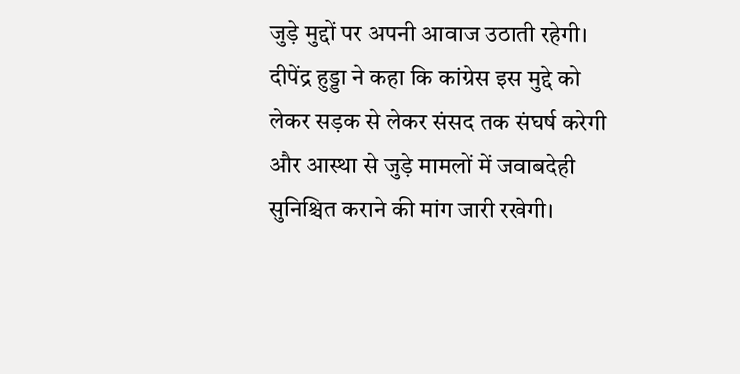जुड़े मुद्दों पर अपनी आवाज उठाती रहेगी।
दीपेंद्र हुड्डा ने कहा कि कांग्रेस इस मुद्दे को लेकर सड़क से लेकर संसद तक संघर्ष करेगी और आस्था से जुड़े मामलों में जवाबदेही सुनिश्चित कराने की मांग जारी रखेगी।